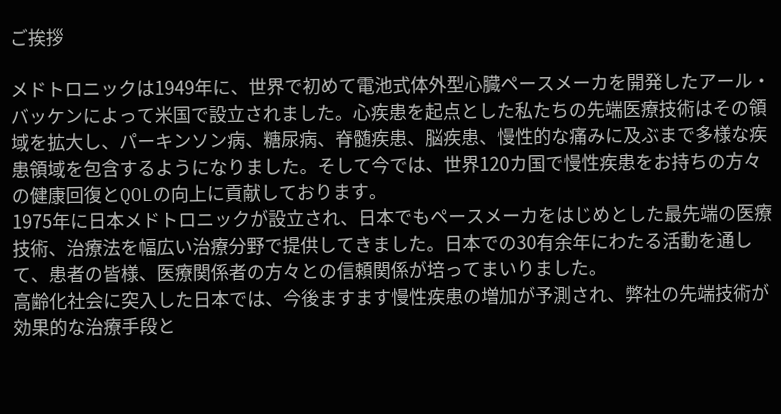ご挨拶

メドトロニックは1949年に、世界で初めて電池式体外型心臓ペースメーカを開発したアール・バッケンによって米国で設立されました。心疾患を起点とした私たちの先端医療技術はその領域を拡大し、パーキンソン病、糖尿病、脊髄疾患、脳疾患、慢性的な痛みに及ぶまで多様な疾患領域を包含するようになりました。そして今では、世界120カ国で慢性疾患をお持ちの方々の健康回復とQOLの向上に貢献しております。
1975年に日本メドトロニックが設立され、日本でもペースメーカをはじめとした最先端の医療技術、治療法を幅広い治療分野で提供してきました。日本での30有余年にわたる活動を通して、患者の皆様、医療関係者の方々との信頼関係が培ってまいりました。
高齢化社会に突入した日本では、今後ますます慢性疾患の増加が予測され、弊社の先端技術が効果的な治療手段と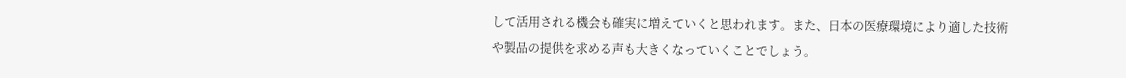して活用される機会も確実に増えていくと思われます。また、日本の医療環境により適した技術や製品の提供を求める声も大きくなっていくことでしょう。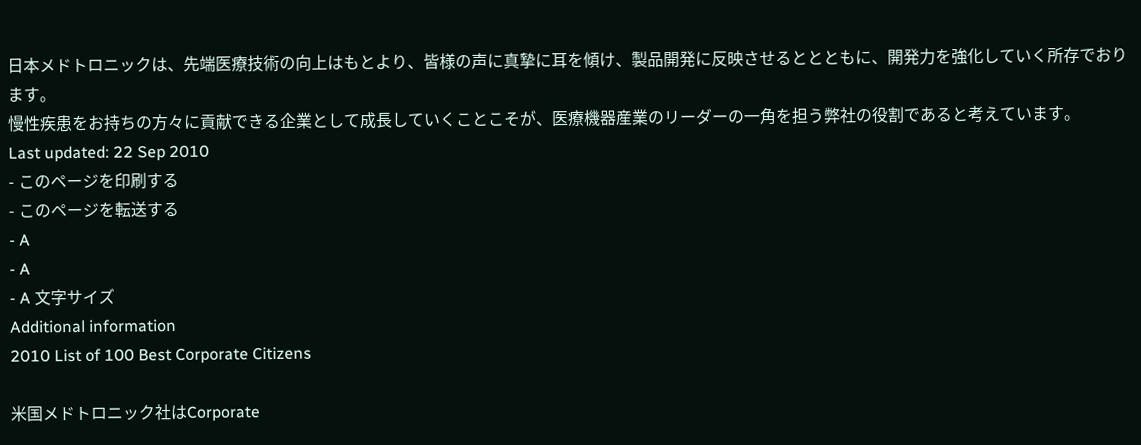日本メドトロニックは、先端医療技術の向上はもとより、皆様の声に真摯に耳を傾け、製品開発に反映させるととともに、開発力を強化していく所存でおります。
慢性疾患をお持ちの方々に貢献できる企業として成長していくことこそが、医療機器産業のリーダーの一角を担う弊社の役割であると考えています。
Last updated: 22 Sep 2010
- このページを印刷する
- このページを転送する
- A
- A
- A 文字サイズ
Additional information
2010 List of 100 Best Corporate Citizens

米国メドトロニック社はCorporate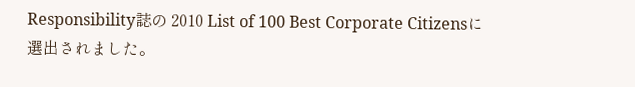Responsibility誌の 2010 List of 100 Best Corporate Citizensに選出されました。